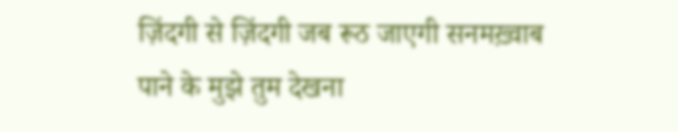ज़िंदगी से ज़िंदगी जब रूठ जाएगी सनमख़्वाब पाने के मुझे तुम देखना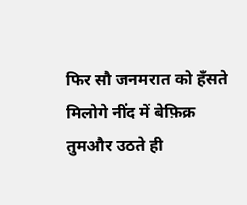फिर सौ जनमरात को हँसते मिलोगे नींद में बेफ़िक्र तुमऔर उठते ही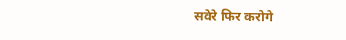सवेरे फिर करोगे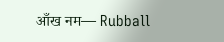आँख नम— Rubball